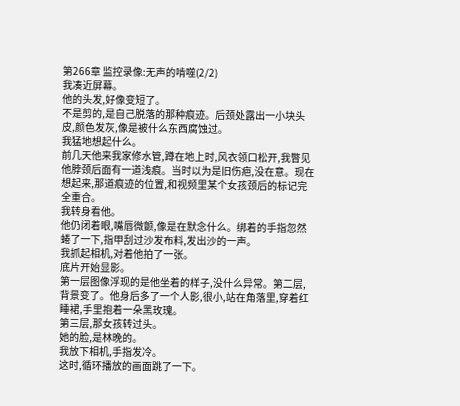第266章 监控录像:无声的啃噬(2/2)
我凑近屏幕。
他的头发,好像变短了。
不是剪的,是自己脱落的那种痕迹。后颈处露出一小块头皮,颜色发灰,像是被什么东西腐蚀过。
我猛地想起什么。
前几天他来我家修水管,蹲在地上时,风衣领口松开,我瞥见他脖颈后面有一道浅痕。当时以为是旧伤疤,没在意。现在想起来,那道痕迹的位置,和视频里某个女孩颈后的标记完全重合。
我转身看他。
他仍闭着眼,嘴唇微颤,像是在默念什么。绑着的手指忽然蜷了一下,指甲刮过沙发布料,发出沙的一声。
我抓起相机,对着他拍了一张。
底片开始显影。
第一层图像浮现的是他坐着的样子,没什么异常。第二层,背景变了。他身后多了一个人影,很小,站在角落里,穿着红睡裙,手里抱着一朵黑玫瑰。
第三层,那女孩转过头。
她的脸,是林晚的。
我放下相机,手指发冷。
这时,循环播放的画面跳了一下。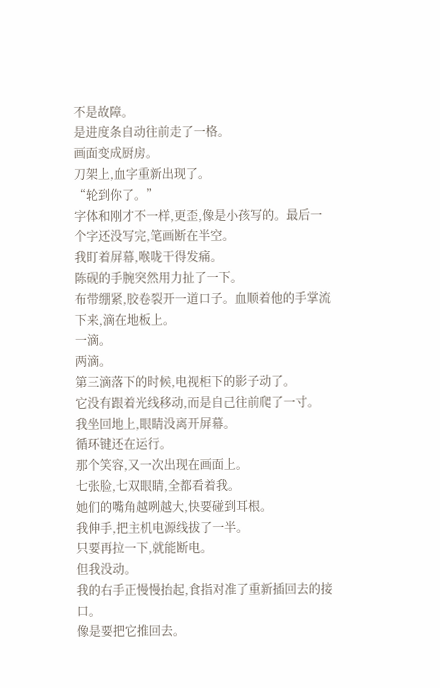不是故障。
是进度条自动往前走了一格。
画面变成厨房。
刀架上,血字重新出现了。
“轮到你了。”
字体和刚才不一样,更歪,像是小孩写的。最后一个字还没写完,笔画断在半空。
我盯着屏幕,喉咙干得发痛。
陈砚的手腕突然用力扯了一下。
布带绷紧,胶卷裂开一道口子。血顺着他的手掌流下来,滴在地板上。
一滴。
两滴。
第三滴落下的时候,电视柜下的影子动了。
它没有跟着光线移动,而是自己往前爬了一寸。
我坐回地上,眼睛没离开屏幕。
循环键还在运行。
那个笑容,又一次出现在画面上。
七张脸,七双眼睛,全都看着我。
她们的嘴角越咧越大,快要碰到耳根。
我伸手,把主机电源线拔了一半。
只要再拉一下,就能断电。
但我没动。
我的右手正慢慢抬起,食指对准了重新插回去的接口。
像是要把它推回去。